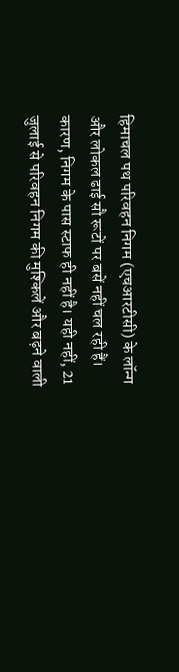हिमाचल पथ परिवहन निगम (एचआरटीसी) के लॉन्ग और लोकल ढाई सौ रूटों पर बसें नहीं चल रही हैं। कारण, निगम के पास स्टाफ ही नहीं है। यही नहीं, 21 जुलाई से परिवहन निगम की मुश्किलें और बढ़ने वाली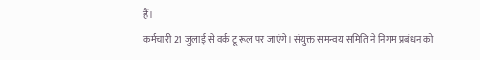हैं।
कर्मचारी 21 जुलाई से वर्क टू रूल पर जाएंगे। संयुक्त समन्वय समिति ने निगम प्रबंधन को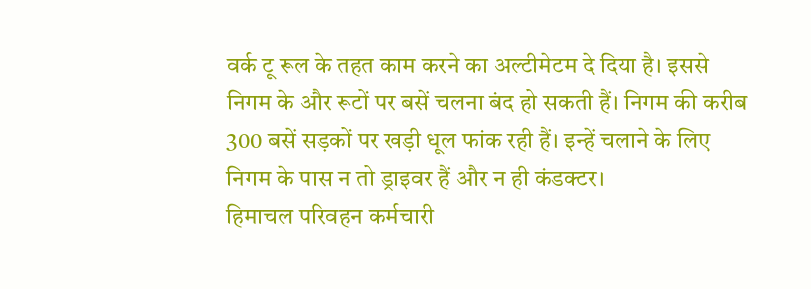वर्क टू रूल के तहत काम करने का अल्टीमेटम दे दिया है। इससे निगम के और रूटों पर बसें चलना बंद हो सकती हैं। निगम की करीब 300 बसें सड़कों पर खड़ी धूल फांक रही हैं। इन्हें चलाने के लिए निगम के पास न तो ड्राइवर हैं और न ही कंडक्टर।
हिमाचल परिवहन कर्मचारी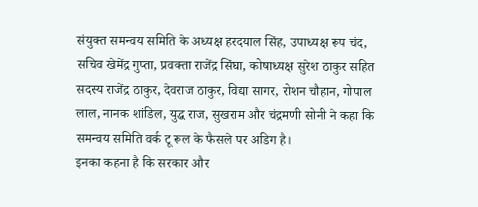संयुक्त समन्वय समिति के अध्यक्ष हरदयाल सिंह, उपाध्यक्ष रूप चंद, सचिव खेमेंद्र गुप्ता, प्रवक्ता राजेंद्र सिंघा, कोषाध्यक्ष सुरेश ठाकुर सहित सदस्य राजेंद्र ठाकुर, देवराज ठाकुर, विद्या सागर, रोशन चौहान, गोपाल लाल, नानक शांडिल, युद्ध राज, सुखराम और चंद्रमणी सोनी ने कहा कि समन्वय समिति वर्क टू रूल के फैसले पर अडिग है।
इनका कहना है कि सरकार और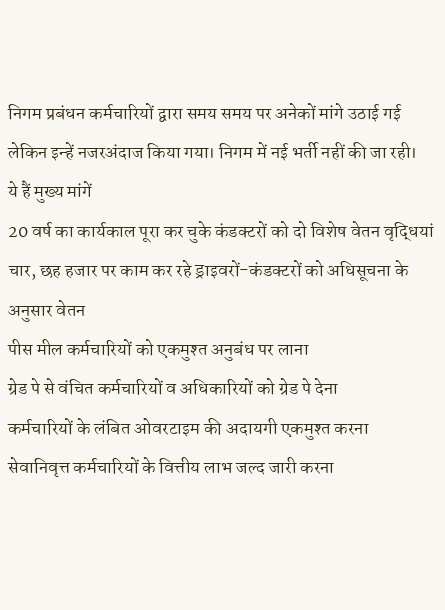निगम प्रबंधन कर्मचारियों द्वारा समय समय पर अनेकों मांगे उठाई गई लेकिन इन्हें नजरअंदाज किया गया। निगम में नई भर्ती नहीं की जा रही।
ये हैं मुख्य मांगें
20 वर्ष का कार्यकाल पूरा कर चुके कंडक्टरों को दो विशेष वेतन वृद्धियां
चार, छह हजार पर काम कर रहे ड्राइवरों-कंडक्टरों को अधिसूचना के अनुसार वेतन
पीस मील कर्मचारियों को एकमुश्त अनुबंध पर लाना
ग्रेड पे से वंचित कर्मचारियों व अधिकारियों को ग्रेड पे देना
कर्मचारियों के लंबित ओवरटाइम की अदायगी एकमुश्त करना
सेवानिवृत्त कर्मचारियों के वित्तीय लाभ जल्द जारी करना